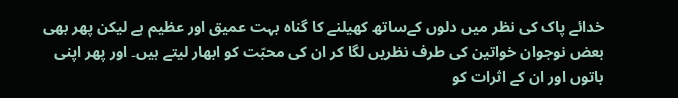خدائے پاک کی نظر میں دلوں کےساتھ کھیلنے کا گناہ بہت عمیق اور عظیم ہے لیکن پھر بھی بعض نوجوان خواتین کی طرف نظریں لگا کر ان کی محبّت کو ابھار لیتے ہیں۔ اور پھر اپنی باتوں اور ان کے اثرات کو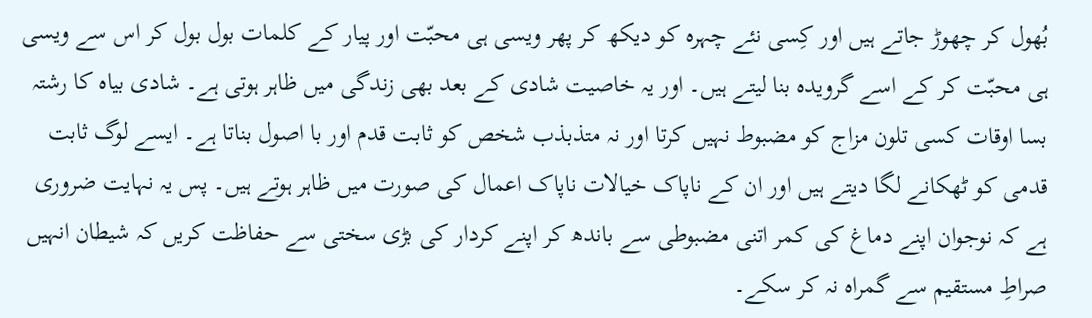بُھول کر چھوڑ جاتے ہیں اور کِسی نئے چہرہ کو دیکھ کر پھر ویسی ہی محبّت اور پیار کے کلمات بول بول کر اس سے ویسی ہی محبّت کر کے اسے گرویدہ بنا لیتے ہیں۔ اور یہ خاصیت شادی کے بعد بھی زندگی میں ظاہر ہوتی ہے۔ شادی بیاہ کا رشتہ بسا اوقات کسی تلون مزاج کو مضبوط نہیں کرتا اور نہ متذبذب شخص کو ثابت قدم اور با اصول بناتا ہے۔ ایسے لوگ ثابت قدمی کو ٹھکانے لگا دیتے ہیں اور ان کے ناپاک خیالات ناپاک اعمال کی صورت میں ظاہر ہوتے ہیں۔ پس یہ نہایت ضروری ہے کہ نوجوان اپنے دماغ کی کمر اتنی مضبوطی سے باندھ کر اپنے کردار کی بڑی سختی سے حفاظت کریں کہ شیطان انہیں صراطِ مستقیم سے گمراہ نہ کر سکے۔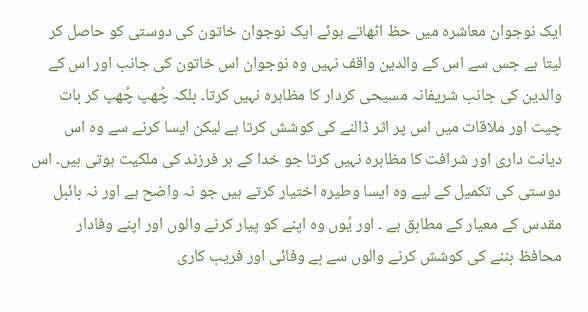ایک نوجوان معاشرہ میں حظ اٹھاتے ہوئے ایک نوجوان خاتون کی دوستی کو حاصل کر لیتا ہے جس سے اس کے والدین واقف نہیں وہ نوجوان اس خاتون کی جانب اور اس کے والدین کی جانب شریفانہ مسیحی کردار کا مظاہرہ نہیں کرتا۔ بلکہ چُھپ چُھپ کر بات چیت اور ملاقات میں اس پر اثر ڈالنے کی کوشش کرتا ہے لیکن ایسا کرنے سے وہ اس دیانت داری اور شرافت کا مظاہرہ نہیں کرتا جو خدا کے ہر فرزند کی ملکیت ہوتی ہیں۔ اس دوستی کی تکمیل کے لیے وہ ایسا وطیرہ اختیار کرتے ہیں جو نہ واضح ہے اور نہ بائبل مقدس کے معیار کے مطابق ہے ۔ اور یُوں وہ اپنے کو پیار کرنے والوں اور اپنے وفادار محافظ بننے کی کوشش کرنے والوں سے بے وفائی اور فریب کاری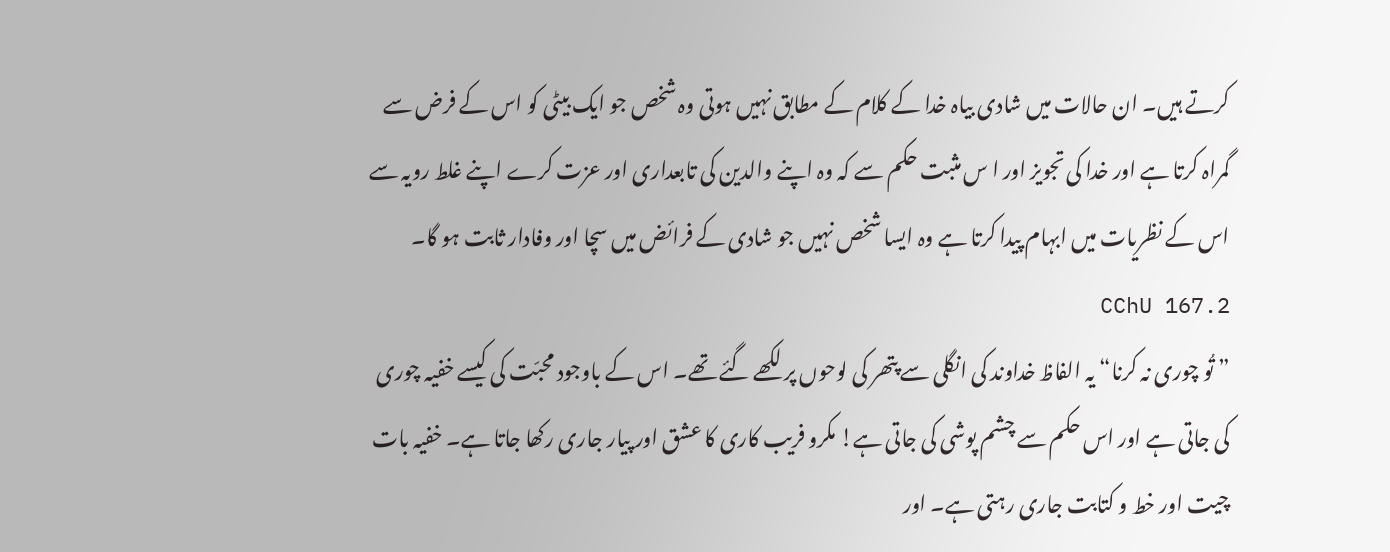کرتے ہیں۔ ان حالات میں شادی بیاہ خدا کے کلام کے مطابق نہیں ہوتی وہ شخص جو ایک بیٹی کو اس کے فرض سے گمراہ کرتا ہے اور خدا کی تجویز اور ا س مثبت حکم سے کہ وہ اپنے والدین کی تابعداری اور عزت کرے اپنے غلط رویہ سے اس کے نظریات میں ابہام پیدا کرتا ہے وہ ایسا شخص نہیں جو شادی کے فرائض میں سچا اور وفادار ثابت ہو گا۔ CChU 167.2
” تُو چوری نہ کرنا“ یہ الفاظ خداوند کی انگلی سے پتھر کی لوحوں پر لکھے گئے تھے۔ اس کے باوجود محبّت کی کیسے خفیہ چوری کی جاتی ہے اور اس حکم سے چشم پوشی کی جاتی ہے! مکرو فریب کاری کا عشق اور پیار جاری رکھا جاتا ہے۔ خفیہ بات چیت اور خط و کتابت جاری رہتی ہے۔ اور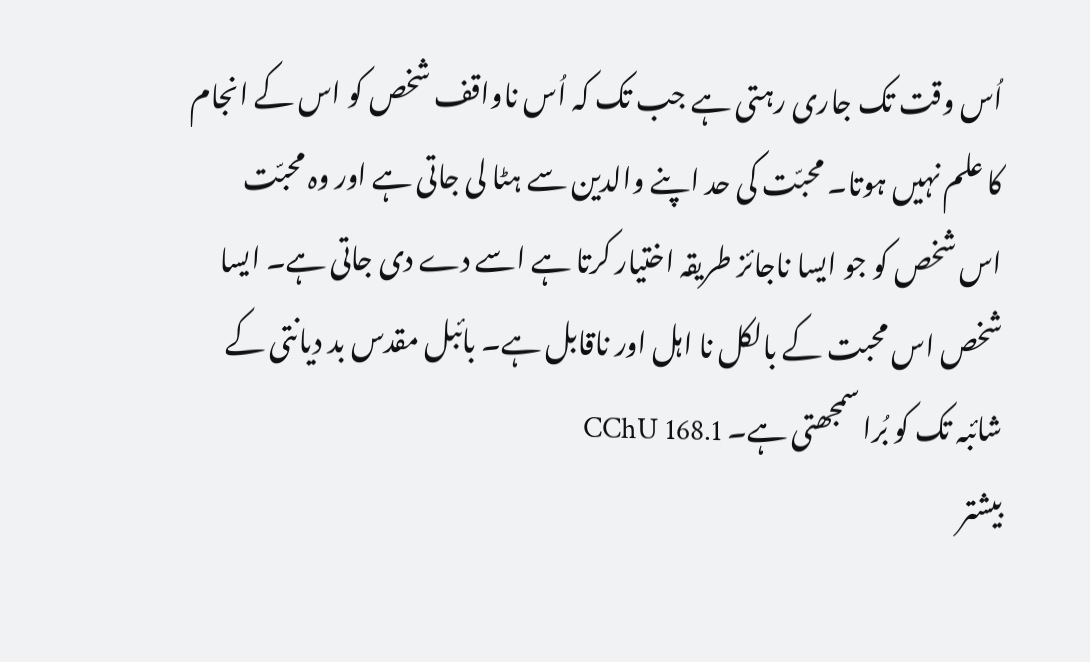اُس وقت تک جاری رہتی ہے جب تک کہ اُس ناواقف شخص کو اس کے انجام کا علم نہیں ہوتا۔ محبّت کی حد اپنے والدین سے ہٹا لی جاتی ہے اور وہ محبّت اس شخص کو جو ایسا ناجائز طریقہ اختیار کرتا ہے اسے دے دی جاتی ہے۔ ایسا شخص اس محبت کے بالکل نا اہل اور ناقابل ہے۔ بائبل مقدس بد دیانتی کے شائبہ تک کو بُرا سمجھتی ہے۔ CChU 168.1
بیشتر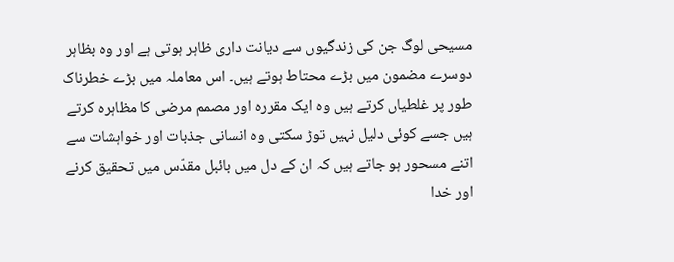مسیحی لوگ جن کی زندگیوں سے دیانت داری ظاہر ہوتی ہے اور وہ بظاہر دوسرے مضمون میں بڑے محتاط ہوتے ہیں۔ اس معاملہ میں بڑے خطرناک طور پر غلطیاں کرتے ہیں وہ ایک مقررہ اور مصمم مرضی کا مظاہرہ کرتے ہیں جسے کوئی دلیل نہیں توڑ سکتی وہ انسانی جذبات اور خواہشات سے اتنے مسحور ہو جاتے ہیں کہ ان کے دل میں بائبل مقدّس میں تحقیق کرنے اور خدا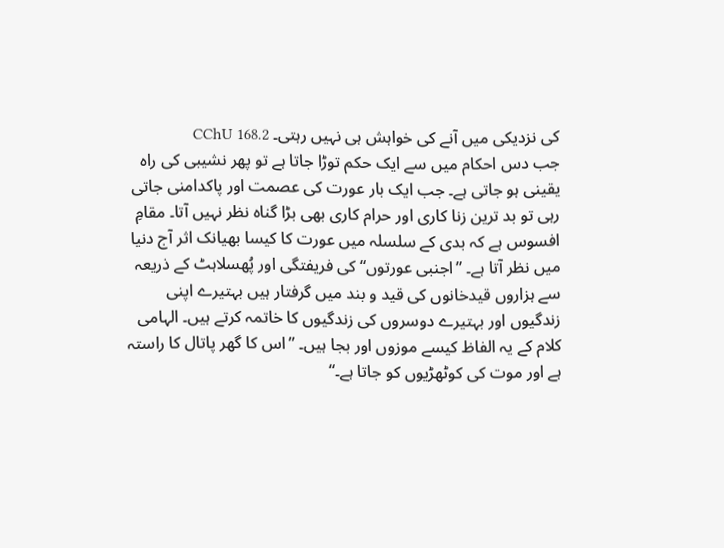کی نزدیکی میں آنے کی خواہش ہی نہیں رہتی۔ CChU 168.2
جب دس احکام میں سے ایک حکم توڑا جاتا ہے تو پھر نشیبی کی راہ یقینی ہو جاتی ہے۔ جب ایک بار عورت کی عصمت اور پاکدامنی جاتی رہی تو بد ترین زنا کاری اور حرام کاری بھی بڑا گناہ نظر نہیں آتا۔ مقامِ افسوس ہے کہ بدی کے سلسلہ میں عورت کا کیسا بھیانک اثر آج دنیا میں نظر آتا ہے۔ ”اجنبی عورتوں“ کی فریفتگی اور پُھسلاہٹ کے ذریعہ سے ہزاروں قیدخانوں کی قید و بند میں گرفتار ہیں بہتیرے اپنی زندگیوں اور بہتیرے دوسروں کی زندگیوں کا خاتمہ کرتے ہیں۔ الہامی کلام کے یہ الفاظ کیسے موزوں اور بجا ہیں۔ ”اس کا گھر پاتال کا راستہ ہے اور موت کی کوٹھڑیوں کو جاتا ہے۔“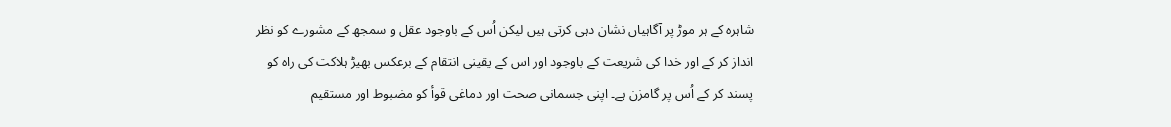شاہرہ کے ہر موڑ پر آگاہیاں نشان دہی کرتی ہیں لیکن اُس کے باوجود عقل و سمجھ کے مشورے کو نظر انداز کر کے اور خدا کی شریعت کے باوجود اور اس کے یقینی انتقام کے برعکس بھیڑ ہلاکت کی راہ کو پسند کر کے اُس پر گامزن ہے۔ اپنی جسمانی صحت اور دماغی قوأ کو مضبوط اور مستقیم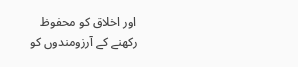اور اخلاق کو محفوظ رکھنے کے آرزومندوں کو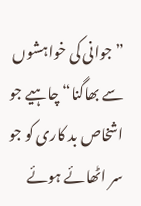”جوانی کی خواہشوں سے بھاگنا“ چاہیے جو اشخاص بد کاری کو جو سر اٹھائے ہوئے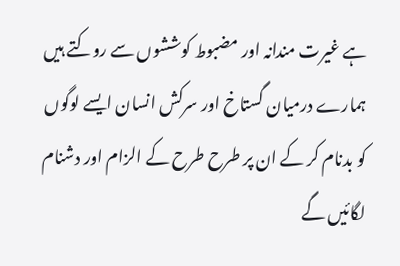ہے غیرت مندانہ اور مضبوط کوششوں سے روکتے ہیں ہمارے درمیان گستاخ اور سرکش انسان ایسے لوگوں کو بدنام کر کے ان پر طرح طرح کے الزام اور دشنام لگائیں گے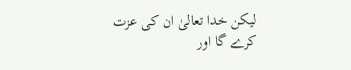لیکن خدا تعالیٰ ان کی عزت کرے گا اور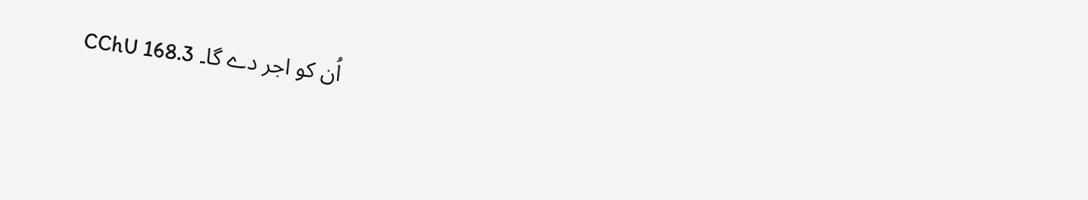اُن کو اجر دے گا۔ CChU 168.3